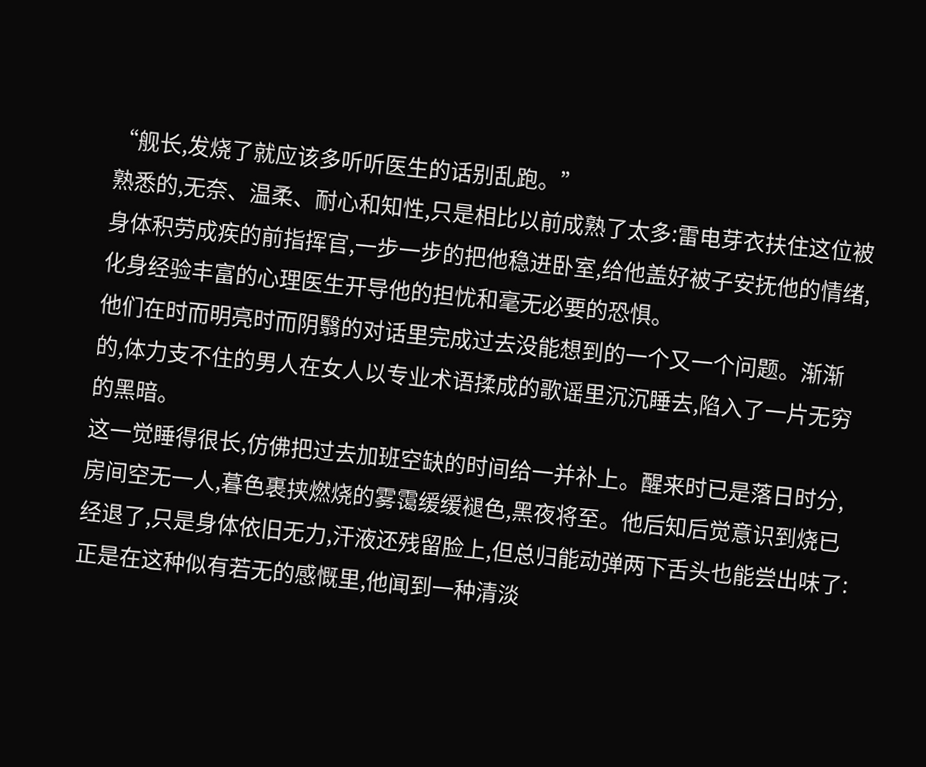“舰长,发烧了就应该多听听医生的话别乱跑。”
熟悉的,无奈、温柔、耐心和知性,只是相比以前成熟了太多:雷电芽衣扶住这位被身体积劳成疾的前指挥官,一步一步的把他稳进卧室,给他盖好被子安抚他的情绪,化身经验丰富的心理医生开导他的担忧和毫无必要的恐惧。
他们在时而明亮时而阴翳的对话里完成过去没能想到的一个又一个问题。渐渐的,体力支不住的男人在女人以专业术语揉成的歌谣里沉沉睡去,陷入了一片无穷的黑暗。
这一觉睡得很长,仿佛把过去加班空缺的时间给一并补上。醒来时已是落日时分,房间空无一人,暮色裹挟燃烧的雾霭缓缓褪色,黑夜将至。他后知后觉意识到烧已经退了,只是身体依旧无力,汗液还残留脸上,但总归能动弹两下舌头也能尝出味了:正是在这种似有若无的感慨里,他闻到一种清淡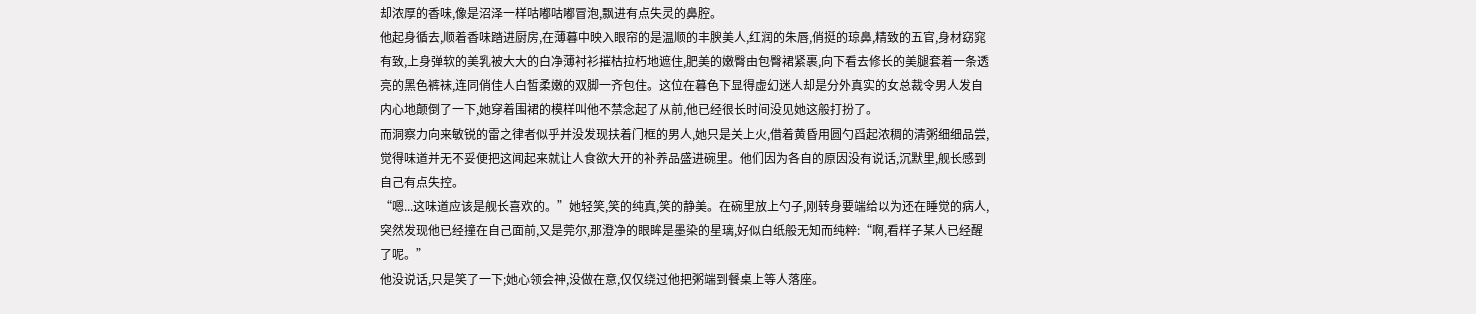却浓厚的香味,像是沼泽一样咕嘟咕嘟冒泡,飘进有点失灵的鼻腔。
他起身循去,顺着香味踏进厨房,在薄暮中映入眼帘的是温顺的丰腴美人,红润的朱唇,俏挺的琼鼻,精致的五官,身材窈窕有致,上身弹软的美乳被大大的白净薄衬衫摧枯拉朽地遮住,肥美的嫩臀由包臀裙紧裹,向下看去修长的美腿套着一条透亮的黑色裤袜,连同俏佳人白皙柔嫩的双脚一齐包住。这位在暮色下显得虚幻迷人却是分外真实的女总裁令男人发自内心地颠倒了一下,她穿着围裙的模样叫他不禁念起了从前,他已经很长时间没见她这般打扮了。
而洞察力向来敏锐的雷之律者似乎并没发现扶着门框的男人,她只是关上火,借着黄昏用圆勺舀起浓稠的清粥细细品尝,觉得味道并无不妥便把这闻起来就让人食欲大开的补养品盛进碗里。他们因为各自的原因没有说话,沉默里,舰长感到自己有点失控。
“嗯...这味道应该是舰长喜欢的。”她轻笑,笑的纯真,笑的静美。在碗里放上勺子,刚转身要端给以为还在睡觉的病人,突然发现他已经撞在自己面前,又是莞尔,那澄净的眼眸是墨染的星璃,好似白纸般无知而纯粹:“啊,看样子某人已经醒了呢。”
他没说话,只是笑了一下;她心领会神,没做在意,仅仅绕过他把粥端到餐桌上等人落座。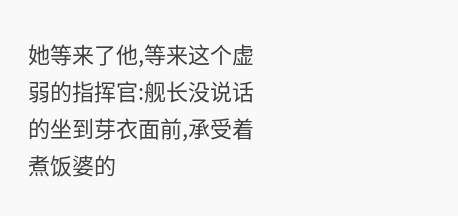她等来了他,等来这个虚弱的指挥官:舰长没说话的坐到芽衣面前,承受着煮饭婆的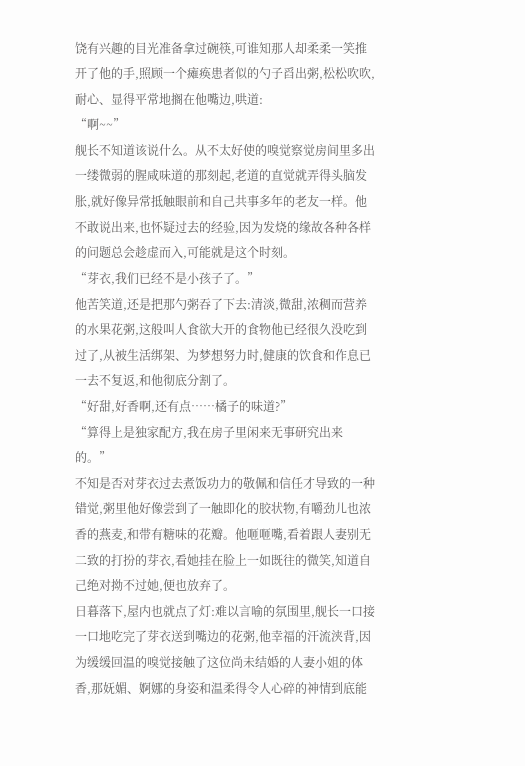饶有兴趣的目光准备拿过碗筷,可谁知那人却柔柔一笑推开了他的手,照顾一个瘫痪患者似的勺子舀出粥,松松吹吹,耐心、显得平常地搁在他嘴边,哄道:
“啊~~”
舰长不知道该说什么。从不太好使的嗅觉察觉房间里多出一缕微弱的腥咸味道的那刻起,老道的直觉就弄得头脑发胀,就好像异常抵触眼前和自己共事多年的老友一样。他不敢说出来,也怀疑过去的经验,因为发烧的缘故各种各样的问题总会趁虚而入,可能就是这个时刻。
“芽衣,我们已经不是小孩子了。”
他苦笑道,还是把那勺粥吞了下去:清淡,微甜,浓稠而营养的水果花粥,这般叫人食欲大开的食物他已经很久没吃到过了,从被生活绑架、为梦想努力时,健康的饮食和作息已一去不复返,和他彻底分割了。
“好甜,好香啊,还有点……橘子的味道?”
“算得上是独家配方,我在房子里闲来无事研究出来的。”
不知是否对芽衣过去煮饭功力的敬佩和信任才导致的一种错觉,粥里他好像尝到了一触即化的胶状物,有嚼劲儿也浓香的燕麦,和带有糖味的花瓣。他咂咂嘴,看着跟人妻别无二致的打扮的芽衣,看她挂在脸上一如既往的微笑,知道自己绝对拗不过她,便也放弃了。
日暮落下,屋内也就点了灯:难以言喻的氛围里,舰长一口接一口地吃完了芽衣送到嘴边的花粥,他幸福的汗流浃背,因为缓缓回温的嗅觉接触了这位尚未结婚的人妻小姐的体香,那妩媚、婀娜的身姿和温柔得令人心碎的神情到底能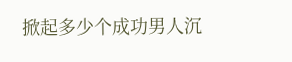掀起多少个成功男人沉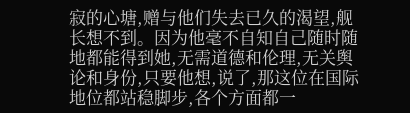寂的心塘,赠与他们失去已久的渴望,舰长想不到。因为他毫不自知自己随时随地都能得到她,无需道德和伦理,无关舆论和身份,只要他想,说了,那这位在国际地位都站稳脚步,各个方面都一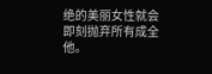绝的美丽女性就会即刻抛弃所有成全他。